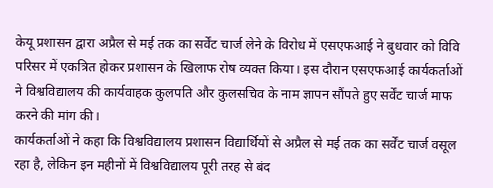केयू प्रशासन द्वारा अप्रैल से मई तक का सर्वेंट चार्ज लेने के विरोध में एसएफआई ने बुधवार को विवि परिसर में एकत्रित होकर प्रशासन के खिलाफ रोष व्यक्त किया। इस दौरान एसएफआई कार्यकर्ताओं ने विश्वविद्यालय की कार्यवाहक कुलपति और कुलसचिव के नाम ज्ञापन सौंपते हुए सर्वेंट चार्ज माफ करने की मांग की।
कार्यकर्ताओं ने कहा कि विश्वविद्यालय प्रशासन विद्यार्थियों से अप्रैल से मई तक का सर्वेंट चार्ज वसूल रहा है, लेकिन इन महीनों में विश्वविद्यालय पूरी तरह से बंद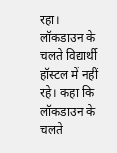रहा। लॉकडाउन के चलते विद्यार्थी हॉस्टल में नहीं रहे। कहा कि लॉकडाउन के चलते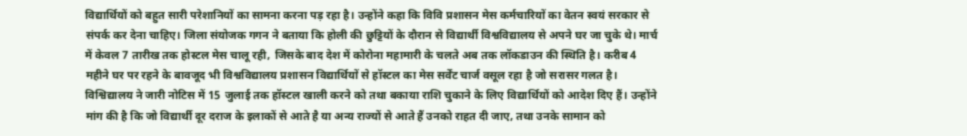विद्यार्थियों को बहुत सारी परेशानियों का सामना करना पड़ रहा है। उन्होंने कहा कि विवि प्रशासन मेस कर्मचारियों का वेतन स्वयं सरकार से संपर्क कर देना चाहिए। जिला संयोजक गगन ने बताया कि होली की छुट्टियों के दौरान से विद्यार्थी विश्वविद्यालय से अपने घर जा चुके थे। मार्च में केवल 7 तारीख तक होस्टल मेस चालू रही, जिसके बाद देश में कोरोना महामारी के चलते अब तक लॉकडाउन की स्थिति है। करीब 4 महीने घर पर रहने के बावजूद भी विश्वविद्यालय प्रशासन विद्यार्थियों से हॉस्टल का मेस सर्वेंट चार्ज वसूल रहा है जो सरासर गलत है।
विश्विद्यालय ने जारी नोटिस में 15 जुलाई तक हॉस्टल खाली करने को तथा बकाया राशि चुकाने के लिए विद्यार्थियों को आदेश दिए हैं। उन्होंने मांग की है कि जो विद्यार्थी दूर दराज के इलाकों से आते है या अन्य राज्यों से आते हैं उनको राहत दी जाए, तथा उनके सामान को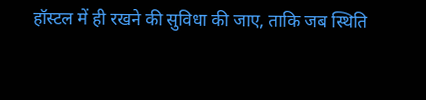हॉस्टल में ही रखने की सुविधा की जाए, ताकि जब स्थिति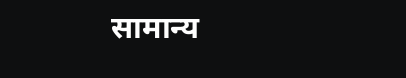सामान्य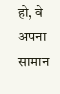हो, वे अपना सामान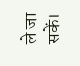ले जा सकें।